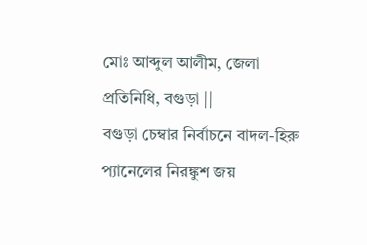মোঃ আব্দুল আলীম, জেলা প্রতিনিধি, বগুড়া ||
বগুড়া চেম্বার নির্বাচনে বাদল-হিরু প্যানেলের নিরঙ্কুশ জয়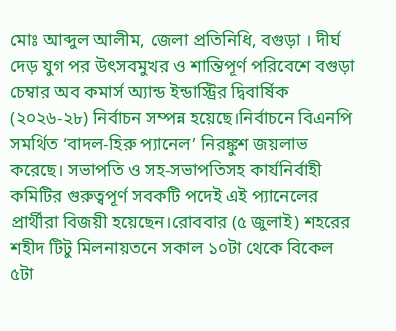মোঃ আব্দুল আলীম, জেলা প্রতিনিধি, বগুড়া । দীর্ঘ দেড় যুগ পর উৎসবমুখর ও শান্তিপূর্ণ পরিবেশে বগুড়া চেম্বার অব কমার্স অ্যান্ড ইন্ডাস্ট্রির দ্বিবার্ষিক (২০২৬-২৮) নির্বাচন সম্পন্ন হয়েছে।নির্বাচনে বিএনপি সমর্থিত ‘বাদল-হিরু প্যানেল’ নিরঙ্কুশ জয়লাভ করেছে। সভাপতি ও সহ-সভাপতিসহ কার্যনির্বাহী কমিটির গুরুত্বপূর্ণ সবকটি পদেই এই প্যানেলের প্রার্থীরা বিজয়ী হয়েছেন।রোববার (৫ জুলাই) শহরের শহীদ টিটু মিলনায়তনে সকাল ১০টা থেকে বিকেল ৫টা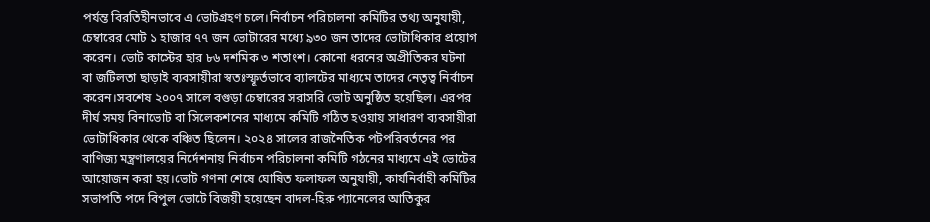পর্যন্ত বিরতিহীনভাবে এ ভোটগ্রহণ চলে।নির্বাচন পরিচালনা কমিটির তথ্য অনুযায়ী, চেম্বারের মোট ১ হাজার ৭৭ জন ভোটারের মধ্যে ৯৩০ জন তাদের ভোটাধিকার প্রয়োগ করেন। ভোট কাস্টের হার ৮৬ দশমিক ৩ শতাংশ। কোনো ধরনের অপ্রীতিকর ঘটনা বা জটিলতা ছাড়াই ব্যবসায়ীরা স্বতঃস্ফূর্তভাবে ব্যালটের মাধ্যমে তাদের নেতৃত্ব নির্বাচন করেন।সবশেষ ২০০৭ সালে বগুড়া চেম্বারের সরাসরি ভোট অনুষ্ঠিত হয়েছিল। এরপর দীর্ঘ সময় বিনাভোট বা সিলেকশনের মাধ্যমে কমিটি গঠিত হওয়ায় সাধারণ ব্যবসায়ীরা ভোটাধিকার থেকে বঞ্চিত ছিলেন। ২০২৪ সালের রাজনৈতিক পটপরিবর্তনের পর বাণিজ্য মন্ত্রণালয়ের নির্দেশনায় নির্বাচন পরিচালনা কমিটি গঠনের মাধ্যমে এই ভোটের আয়োজন করা হয়।ভোট গণনা শেষে ঘোষিত ফলাফল অনুযায়ী, কার্যনির্বাহী কমিটির সভাপতি পদে বিপুল ভোটে বিজয়ী হয়েছেন বাদল-হিরু প্যানেলের আতিকুর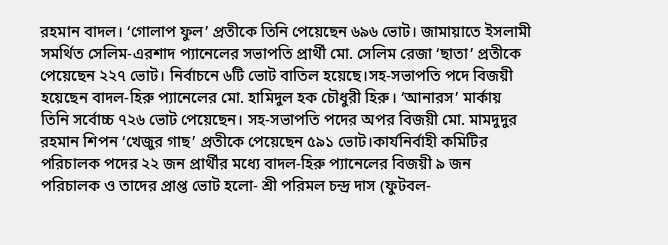রহমান বাদল। ‘গোলাপ ফুল’ প্রতীকে তিনি পেয়েছেন ৬৯৬ ভোট। জামায়াতে ইসলামী সমর্থিত সেলিম-এরশাদ প্যানেলের সভাপতি প্রার্থী মো. সেলিম রেজা ‘ছাতা’ প্রতীকে পেয়েছেন ২২৭ ভোট। নির্বাচনে ৬টি ভোট বাতিল হয়েছে।সহ-সভাপতি পদে বিজয়ী হয়েছেন বাদল-হিরু প্যানেলের মো. হামিদুল হক চৌধুরী হিরু। ‘আনারস’ মার্কায় তিনি সর্বোচ্চ ৭২৬ ভোট পেয়েছেন। সহ-সভাপতি পদের অপর বিজয়ী মো. মামদুদুর রহমান শিপন ‘খেজুর গাছ’ প্রতীকে পেয়েছেন ৫৯১ ভোট।কার্যনির্বাহী কমিটির পরিচালক পদের ২২ জন প্রার্থীর মধ্যে বাদল-হিরু প্যানেলের বিজয়ী ৯ জন পরিচালক ও তাদের প্রাপ্ত ভোট হলো- শ্রী পরিমল চন্দ্র দাস (ফুটবল-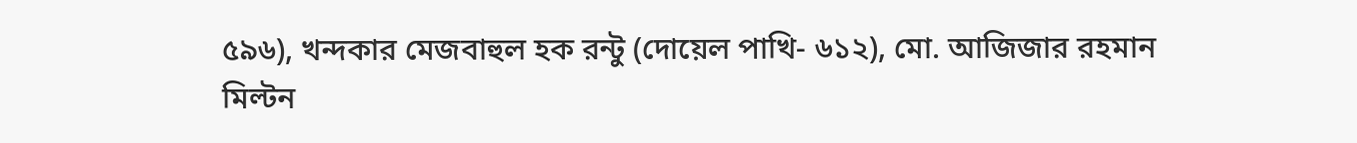৫৯৬), খন্দকার মেজবাহুল হক রন্টু (দোয়েল পাখি- ৬১২), মো. আজিজার রহমান মিল্টন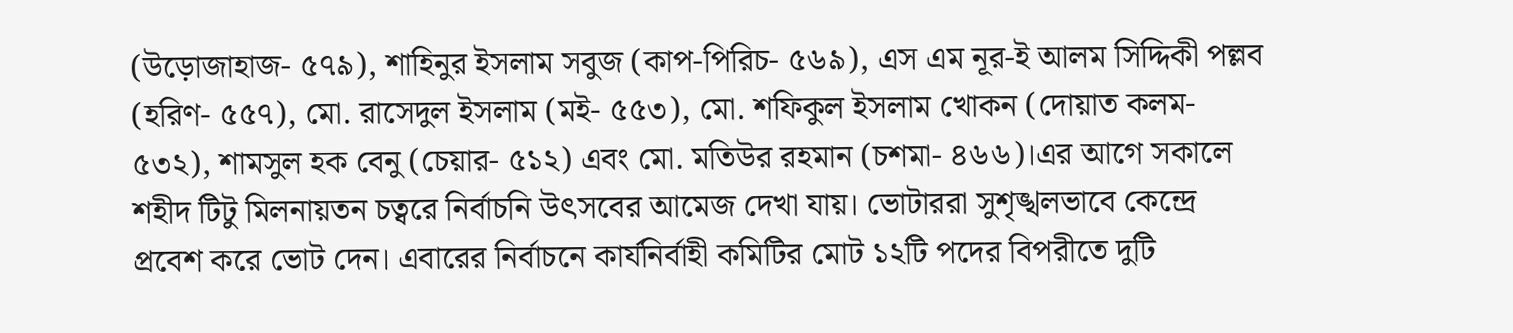(উড়োজাহাজ- ৫৭৯), শাহিনুর ইসলাম সবুজ (কাপ-পিরিচ- ৫৬৯), এস এম নূর-ই আলম সিদ্দিকী পল্লব (হরিণ- ৫৫৭), মো. রাসেদুল ইসলাম (মই- ৫৫৩), মো. শফিকুল ইসলাম খোকন (দোয়াত কলম- ৫৩২), শামসুল হক বেনু (চেয়ার- ৫১২) এবং মো. মতিউর রহমান (চশমা- ৪৬৬)।এর আগে সকালে শহীদ টিটু মিলনায়তন চত্বরে নির্বাচনি উৎসবের আমেজ দেখা যায়। ভোটাররা সুশৃঙ্খলভাবে কেন্দ্রে প্রবেশ করে ভোট দেন। এবারের নির্বাচনে কার্যনির্বাহী কমিটির মোট ১২টি পদের বিপরীতে দুটি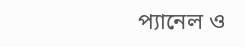প্যানেল ও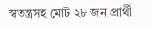স্বতন্ত্রসহ মোট ২৮ জন প্রার্থী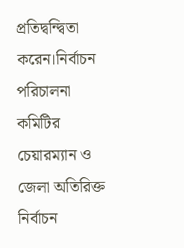প্রতিদ্বন্দ্বিতা করেন।নির্বাচন পরিচালনা কমিটির চেয়ারম্যান ও জেলা অতিরিক্ত নির্বাচন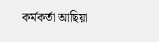কর্মকর্তা আছিয়া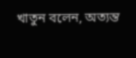খাতুন বলেন, অত্যন্ত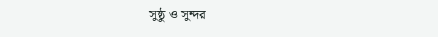সুষ্ঠু ও সুন্দর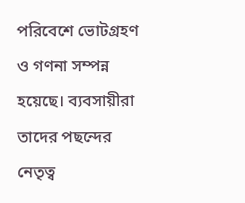পরিবেশে ভোটগ্রহণ ও গণনা সম্পন্ন হয়েছে। ব্যবসায়ীরা তাদের পছন্দের নেতৃত্ব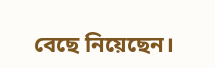বেছে নিয়েছেন।